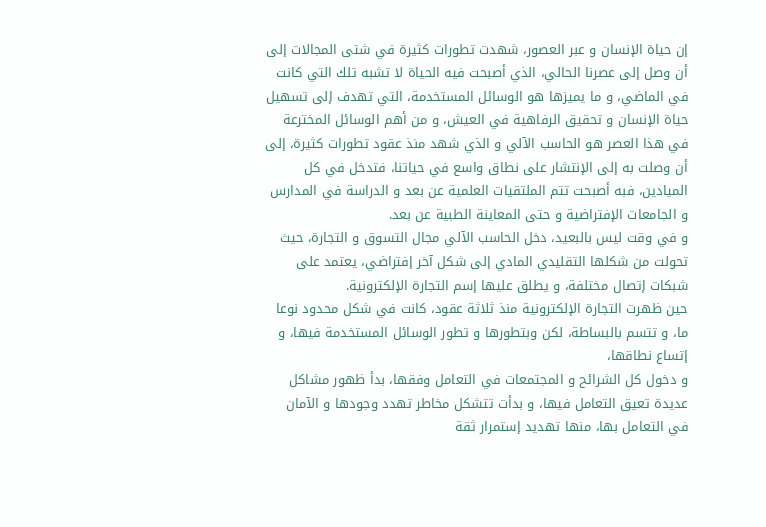إن حياة الإنسان و عبر العصور، شهدت تطورات كثيرة في شتى المجالات إلى أن وصل إلى عصرنا الحالي، الذي أصبحت فيه الحياة لا تشبه تلك التي كانت في الماضي، و ما يميزها هو الوسائل المستخدمة، التي تهدف إلى تسهيل حياة الإنسان و تحقيق الرفاهية في العيش، و من أهم الوسائل المخترعة في هذا العصر هو الحاسب الآلي و الذي شهد منذ عقود تطورات كثيرة، إلى أن وصلت به إلى الإنتشار على نطاق واسع في حياتنا، فتدخل في كل الميادين، فبه أصبحت تتم الملتقيات العلمية عن بعد و الدراسة في المدارس و الجامعات الإفتراضية و حتى المعاينة الطبية عن بعد.
و في وقت ليس بالبعيد، دخل الحاسب الآلي مجال التسوق و التجارة، حيث تحولت من شكلها التقليدي المادي إلى شكل آخر إفتراضي، يعتمد على شبكات إتصال مختلفة، و يطلق عليها إسم التجارة الإلكترونية.
حين ظهرت التجارة الإلكترونية منذ ثلاثة عقود، كانت في شكل محدود نوعا ما، و تتسم بالبساطة، لكن وبتطورها و تطور الوسائل المستخدمة فيها، و إتساع نطاقها،
و دخول كل الشرائح و المجتمعات في التعامل وفقها، بدأ ظهور مشاكل عديدة تعيق التعامل فيها، و بدأت تتشكل مخاطر تهدد وجودها و الآمان في التعامل بها، منها تهديد إستمرار ثقة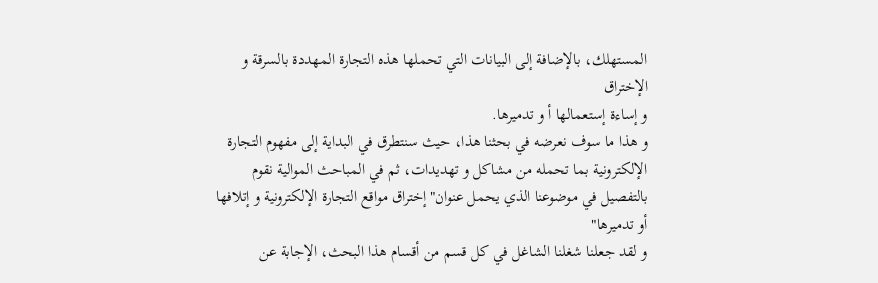المستهلك، بالإضافة إلى البيانات التي تحملها هذه التجارة المهددة بالسرقة و الإختراق
و إساءة إستعمالها أ و تدميرها.
و هذا ما سوف نعرضه في بحثنا هذا، حيث سنتطرق في البداية إلى مفهوم التجارة الإلكترونية بما تحمله من مشاكل و تهديدات، ثم في المباحث الموالية نقوم بالتفصيل في موضوعنا الذي يحمل عنوان"إختراق مواقع التجارة الإلكترونية و إتلافها أو تدميرها"
و لقد جعلنا شغلنا الشاغل في كل قسم من أقسام هذا البحث، الإجابة عن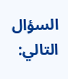السؤال التالي: